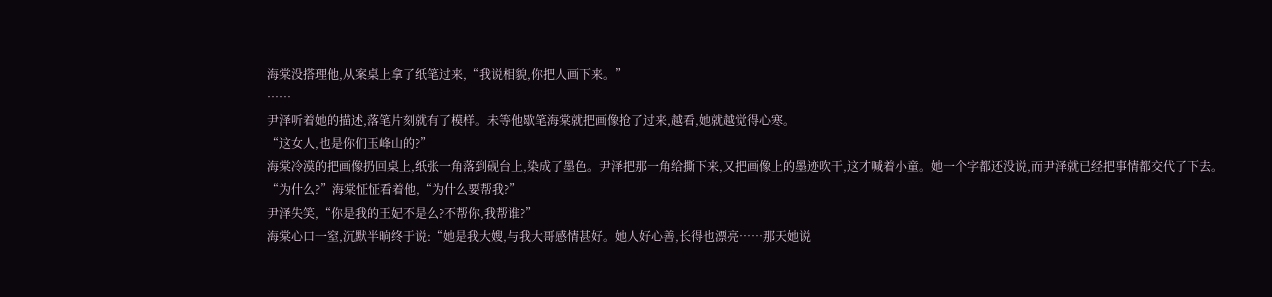海棠没搭理他,从案桌上拿了纸笔过来,“我说相貌,你把人画下来。”
……
尹泽听着她的描述,落笔片刻就有了模样。未等他歇笔海棠就把画像抢了过来,越看,她就越觉得心寒。
“这女人,也是你们玉峰山的?”
海棠冷漠的把画像扔回桌上,纸张一角落到砚台上,染成了墨色。尹泽把那一角给撕下来,又把画像上的墨迹吹干,这才喊着小童。她一个字都还没说,而尹泽就已经把事情都交代了下去。
“为什么?”海棠怔怔看着他,“为什么要帮我?”
尹泽失笑,“你是我的王妃不是么?不帮你,我帮谁?”
海棠心口一窒,沉默半晌终于说:“她是我大嫂,与我大哥感情甚好。她人好心善,长得也漂亮……那天她说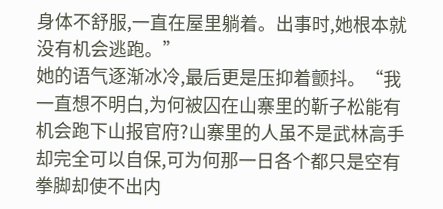身体不舒服,一直在屋里躺着。出事时,她根本就没有机会逃跑。”
她的语气逐渐冰冷,最后更是压抑着颤抖。“我一直想不明白,为何被囚在山寨里的靳子松能有机会跑下山报官府?山寨里的人虽不是武林高手却完全可以自保,可为何那一日各个都只是空有拳脚却使不出内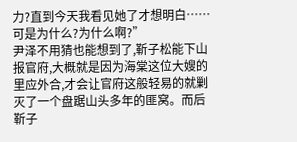力?直到今天我看见她了才想明白……可是为什么?为什么啊?”
尹泽不用猜也能想到了,靳子松能下山报官府,大概就是因为海棠这位大嫂的里应外合,才会让官府这般轻易的就剿灭了一个盘踞山头多年的匪窝。而后靳子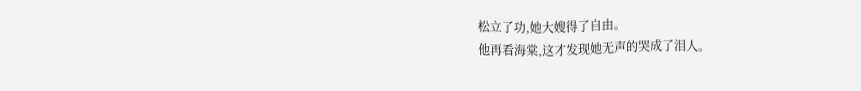松立了功,她大嫂得了自由。
他再看海棠,这才发现她无声的哭成了泪人。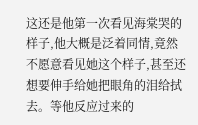这还是他第一次看见海棠哭的样子,他大概是泛着同情,竟然不愿意看见她这个样子,甚至还想要伸手给她把眼角的泪给拭去。等他反应过来的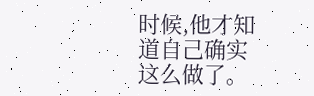时候,他才知道自己确实这么做了。